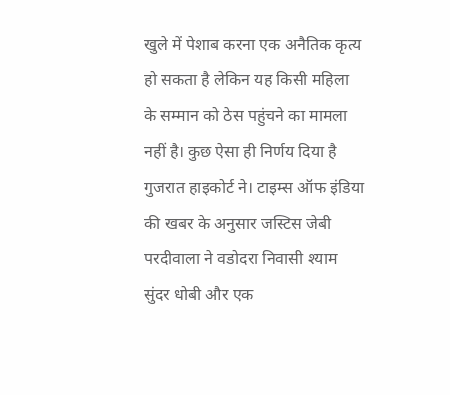खुले में पेशाब करना एक अनैतिक कृत्य हो सकता है लेकिन यह किसी महिला के सम्मान को ठेस पहुंचने का मामला नहीं है। कुछ ऐसा ही निर्णय दिया है गुजरात हाइकोर्ट ने। टाइम्स ऑफ इंडिया की खबर के अनुसार जस्टिस जेबी परदीवाला ने वडोदरा निवासी श्याम सुंदर धोबी और एक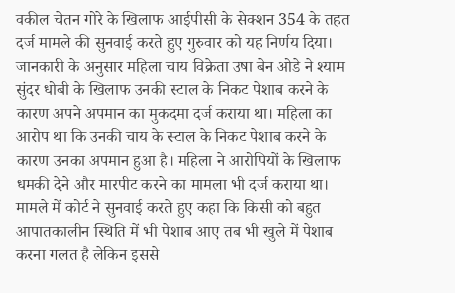वकील चेतन गोरे के खिलाफ आईपीसी के सेक्शन 354 के तहत दर्ज मामले की सुनवाई करते हुए गुरुवार को यह निर्णय दिया।
जानकारी के अनुसार महिला चाय विक्रेता उषा बेन ओडे ने श्याम सुंदर धोबी के खिलाफ उनकी स्टाल के निकट पेशाब करने के कारण अपने अपमान का मुकदमा दर्ज कराया था। महिला का आरोप था कि उनकी चाय के स्टाल के निकट पेशाब करने के कारण उनका अपमान हुआ है। महिला ने आरोपियों के खिलाफ धमकी देने और मारपीट करने का मामला भी दर्ज कराया था।
मामले में कोर्ट ने सुनवाई करते हुए कहा कि किसी को बहुत आपातकालीन स्थिति में भी पेशाब आए तब भी खुले में पेशाब करना गलत है लेकिन इससे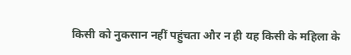किसी को नुकसान नहीं पहुंचता और न ही यह किसी के महिला के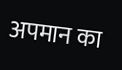अपमान का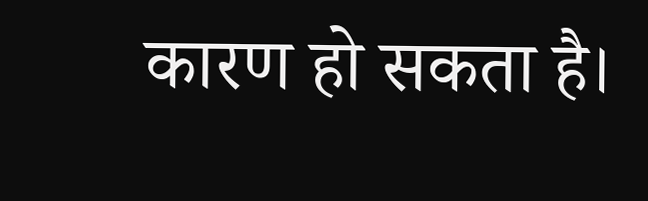कारण हो सकता है।